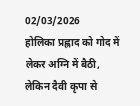02/03/2026
होलिका प्रह्लाद को गोद में लेकर अग्नि में बैठी, लेकिन दैवी कृपा से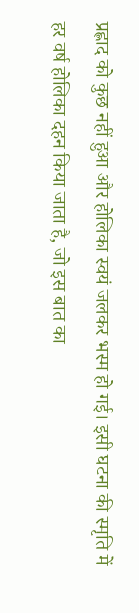प्रह्लाद को कुछ नहीं हुआ और होलिका स्वयं जलकर भस्म हो गई। इसी घटना की स्मृति में हर वर्ष होलिका दहन किया जाता है, जो इस बात का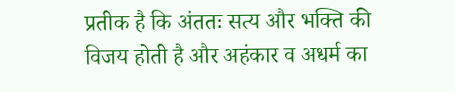प्रतीक है कि अंततः सत्य और भक्ति की विजय होती है और अहंकार व अधर्म का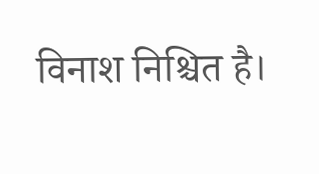विनाश निश्चित है।